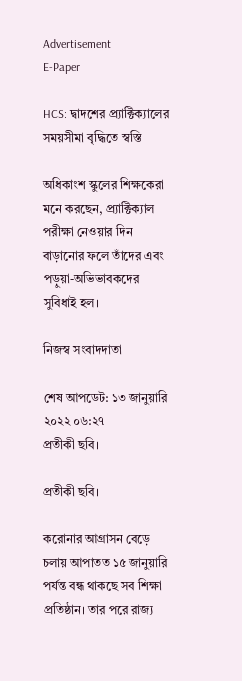Advertisement
E-Paper

HCS: দ্বাদশের প্র্যাক্টিক্যালের সময়সীমা বৃদ্ধিতে স্বস্তি

অধিকাংশ স্কুলের শিক্ষকেরা মনে করছেন, প্র্যাক্টিক্যাল পরীক্ষা নেওয়ার দিন বাড়ানোর ফলে তাঁদের এবং পড়ুয়া-অভিভাবকদের সুবিধাই হল।

নিজস্ব সংবাদদাতা

শেষ আপডেট: ১৩ জানুয়ারি ২০২২ ০৬:২৭
প্রতীকী ছবি।

প্রতীকী ছবি।

করোনার আগ্রাসন বেড়ে চলায় আপাতত ১৫ জানুয়ারি পর্যন্ত বন্ধ থাকছে সব শিক্ষা প্রতিষ্ঠান। তার পরে রাজ্য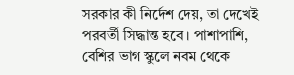সরকার কী নির্দেশ দেয়, তা দেখেই পরবর্তী সিদ্ধান্ত হবে। পাশাপাশি, বেশির ভাগ স্কুলে নবম থেকে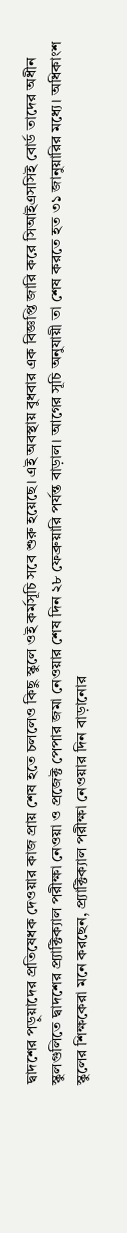দ্বাদশের পড়ুয়াদের প্রতিষেধক দেওয়ার কাজ প্রায় শেষ হতে চললেও কিছু স্কুলে ওই কর্মসূচি সবে শুরু হয়েছে। এই অবস্থায় বুধবার এক বিজ্ঞপ্তি জারি করে সিআইএসসিই বোর্ড তাদের অধীন স্কুলগুলিতে দ্বাদশের প্র্যাক্টিক্যাল পরীক্ষা নেওয়া ও প্রজেক্ট পেপার জমা নেওয়ার শেষ দিন ২৮ ফেব্রুয়ারি পর্যন্ত বাড়াল। আগের সূচি অনুযায়ী তা শেষ করতে হত ৩১ জানুয়ারির মধ্যে। অধিকাংশ স্কুলের শিক্ষকেরা মনে করছেন, প্র্যাক্টিক্যাল পরীক্ষা নেওয়ার দিন বাড়ানোর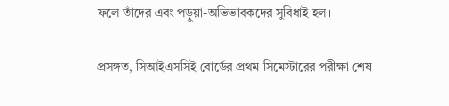ফলে তাঁদের এবং পড়ুয়া-অভিভাবকদের সুবিধাই হল।

প্রসঙ্গত, সিআইএসসিই বোর্ডের প্রথম সিমেস্টারের পরীক্ষা শেষ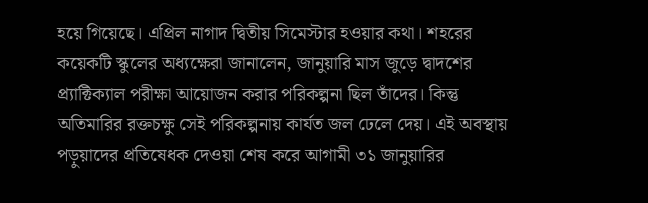হয়ে গিয়েছে। এপ্রিল নাগাদ দ্বিতীয় সিমেস্টার হওয়ার কথা। শহরের কয়েকটি স্কুলের অধ্যক্ষেরা জানালেন, জানুয়ারি মাস জুড়ে দ্বাদশের প্র্যাক্টিক্যাল পরীক্ষা আয়োজন করার পরিকল্পনা ছিল তাঁদের। কিন্তু অতিমারির রক্তচক্ষু সেই পরিকল্পনায় কার্যত জল ঢেলে দেয়। এই অবস্থায় পড়ুয়াদের প্রতিষেধক দেওয়া শেষ করে আগামী ৩১ জানুয়ারির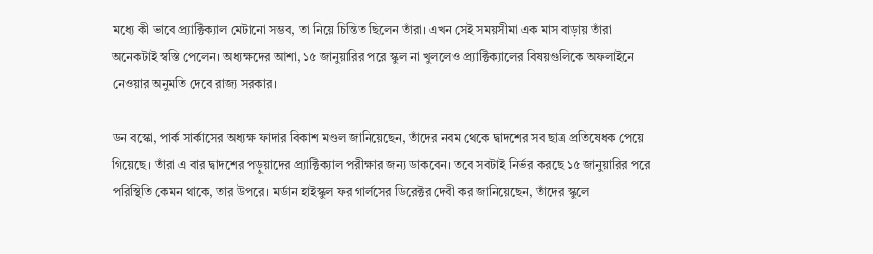মধ্যে কী ভাবে প্র্যাক্টিক্যাল মেটানো সম্ভব, তা নিয়ে চিন্তিত ছিলেন তাঁরা। এখন সেই সময়সীমা এক মাস বাড়ায় তাঁরা অনেকটাই স্বস্তি পেলেন। অধ্যক্ষদের আশা, ১৫ জানুয়ারির পরে স্কুল না খুললেও প্র্যাক্টিক্যালের বিষয়গুলিকে অফলাইনে নেওয়ার অনুমতি দেবে রাজ্য সরকার।

ডন বস্কো, পার্ক সার্কাসের অধ্যক্ষ ফাদার বিকাশ মণ্ডল জানিয়েছেন, তাঁদের নবম থেকে দ্বাদশের সব ছাত্র প্রতিষেধক পেয়ে গিয়েছে। তাঁরা এ বার দ্বাদশের পড়ুয়াদের প্র্যাক্টিক্যাল পরীক্ষার জন্য ডাকবেন। তবে সবটাই নির্ভর করছে ১৫ জানুয়ারির পরে পরিস্থিতি কেমন থাকে, তার উপরে। মর্ডান হাইস্কুল ফর গার্লসের ডিরেক্টর দেবী কর জানিয়েছেন, তাঁদের স্কুলে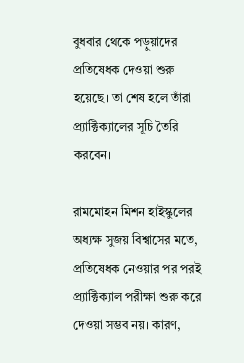বুধবার থেকে পড়ুয়াদের প্রতিষেধক দেওয়া শুরু হয়েছে। তা শেষ হলে তাঁরা প্র্যাক্টিক্যালের সূচি তৈরি করবেন।

রামমোহন মিশন হাইস্কুলের অধ্যক্ষ সুজয় বিশ্বাসের মতে, প্রতিষেধক নেওয়ার পর পরই প্র্যাক্টিক্যাল পরীক্ষা শুরু করে দেওয়া সম্ভব নয়। কারণ,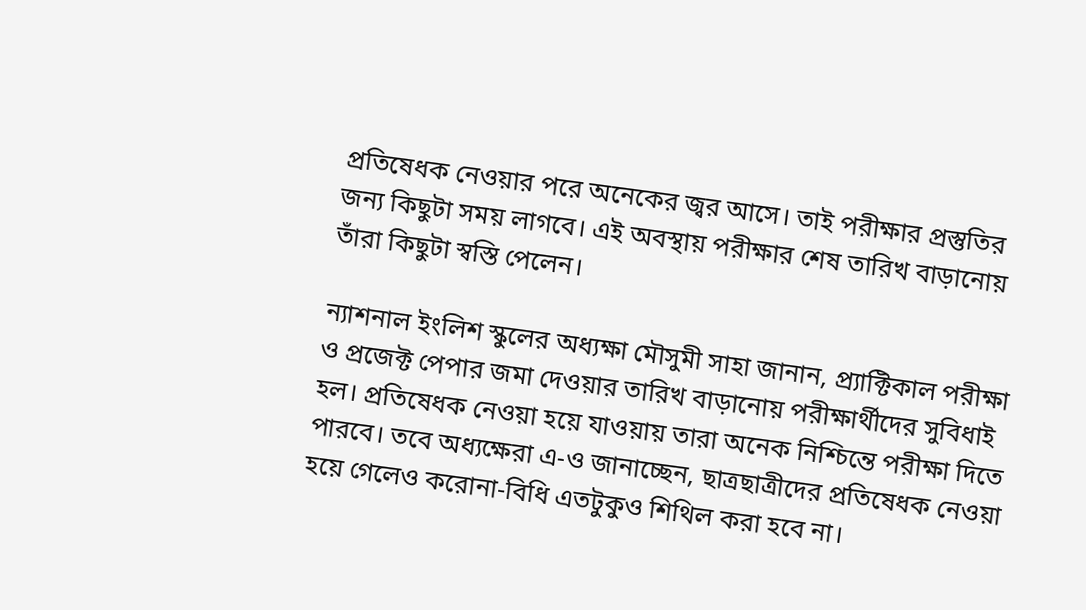প্রতিষেধক নেওয়ার পরে অনেকের জ্বর আসে। তাই পরীক্ষার প্রস্তুতির জন্য কিছুটা সময় লাগবে। এই অবস্থায় পরীক্ষার শেষ তারিখ বাড়ানোয় তাঁরা কিছুটা স্বস্তি পেলেন।

ন্যাশনাল ইংলিশ স্কুলের অধ্যক্ষা মৌসুমী সাহা জানান, প্র্যাক্টিকাল পরীক্ষা ও প্রজেক্ট পেপার জমা দেওয়ার তারিখ বাড়ানোয় পরীক্ষার্থীদের সুবিধাই হল। প্রতিষেধক নেওয়া হয়ে যাওয়ায় তারা অনেক নিশ্চিন্তে পরীক্ষা দিতে পারবে। তবে অধ্যক্ষেরা এ-ও জানাচ্ছেন, ছাত্রছাত্রীদের প্রতিষেধক নেওয়া হয়ে গেলেও করোনা-বিধি এতটুকুও শিথিল করা হবে না।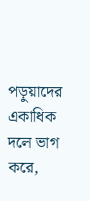পড়ুয়াদের একাধিক দলে ভাগ করে,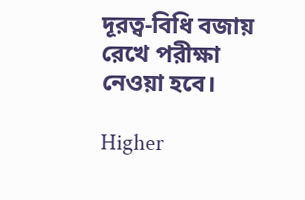দূরত্ব-বিধি বজায় রেখে পরীক্ষা নেওয়া হবে।

Higher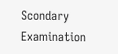Scondary Examination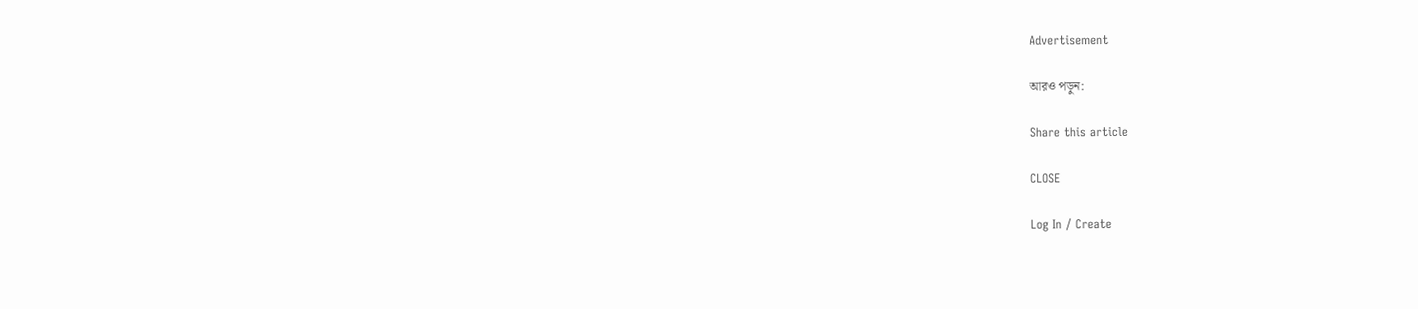Advertisement

আরও পড়ুন:

Share this article

CLOSE

Log In / Create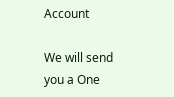Account

We will send you a One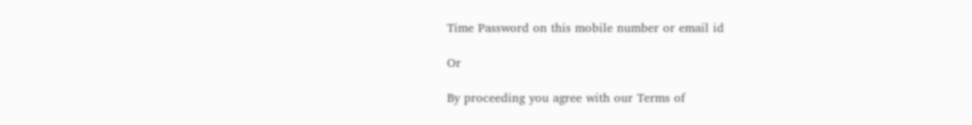Time Password on this mobile number or email id

Or

By proceeding you agree with our Terms of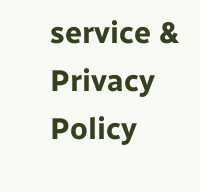service & Privacy Policy